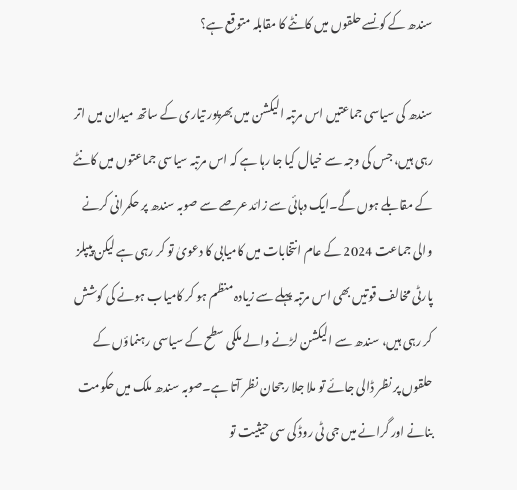سندھ کے کونسے حلقوں میں کانٹے کا مقابلہ متوقع ہے؟

سندھ کی سیاسی جماعتیں اس مرتبہ الیکشن میں بھرپور تیاری کے ساتھ میدان میں اتر رہی ہیں، جس کی وجہ سے خیال کیا جا رہا ہے کہ اس مرتبہ سیاسی جماعتوں میں کانٹے کے مقابلے ہوں گے۔ایک دہائی سے زائد عرصے سے صوبہ سندھ پر حکمرانی کرنے والی جماعت 2024 کے عام انتخابات میں کامیابی کا دعویٰ تو کر رہی ہے لیکن پیپلز پارٹی مخالف قوتیں بھی اس مرتبہ پہلے سے زیادہ منظم ہو کر کامیاب ہونے کی کوشش کر رہی ہیں، سندھ سے الیکشن لڑنے والے ملکی سطح کے سیاسی رہنماؤں کے حلقوں پر نظر ڈالی جائے تو ملا جلا رجحان نظر آتا ہے۔صوبہ سندھ ملک میں حکومت بنانے اور گرانے میں جی ٹی روڈ کی سی حیثیت تو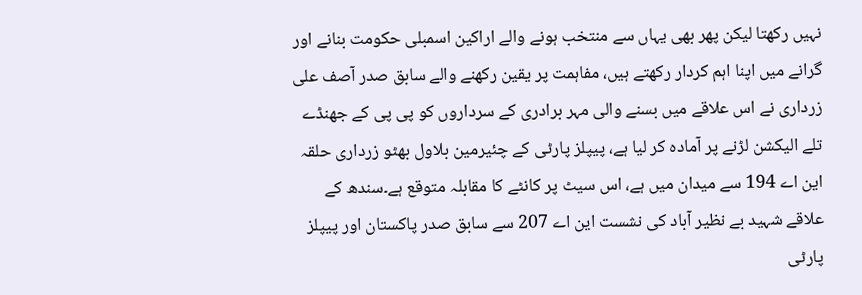نہیں رکھتا لیکن پھر بھی یہاں سے منتخب ہونے والے اراکین اسمبلی حکومت بنانے اور گرانے میں اپنا اہم کردار رکھتے ہیں، مفاہمت پر یقین رکھنے والے سابق صدر آصف علی زرداری نے اس علاقے میں بسنے والی مہر برادری کے سرداروں کو پی پی کے جھنڈے تلے الیکشن لڑنے پر آمادہ کر لیا ہے، پیپلز پارٹی کے چئیرمین بلاول بھٹو زرداری حلقہ این اے 194 سے میدان میں ہے، اس سیٹ پر کانٹے کا مقابلہ متوقع ہے۔سندھ کے علاقے شہید بے نظیر آباد کی نشست این اے 207 سے سابق صدر پاکستان اور پیپلز پارٹی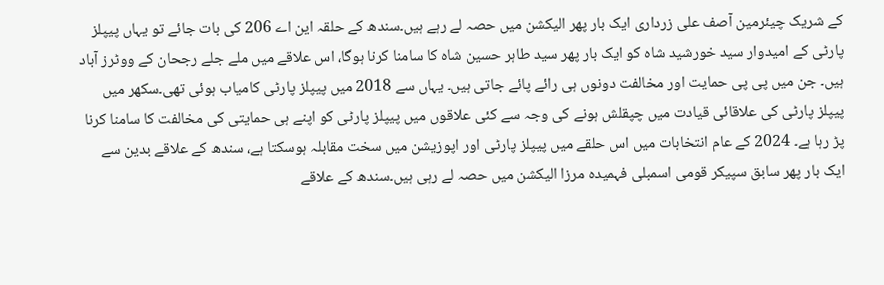کے شریک چیئرمین آصف علی زرداری ایک بار پھر الیکشن میں حصہ لے رہے ہیں۔سندھ کے حلقہ این اے 206 کی بات جائے تو یہاں پیپلز پارٹی کے امیدوار سید خورشید شاہ کو ایک بار پھر سید طاہر حسین شاہ کا سامنا کرنا ہوگا، اس علاقے میں ملے جلے رجحان کے ووٹرز آباد ہیں۔ جن میں پی پی حمایت اور مخالفت دونوں ہی رائے پائے جاتی ہیں۔ یہاں سے 2018 میں پیپلز پارٹی کامیاب ہوئی تھی۔سکھر میں پیپلز پارٹی کی علاقائی قیادت میں چپقلش ہونے کی وجہ سے کئی علاقوں میں پیپلز پارٹی کو اپنے ہی حمایتی کی مخالفت کا سامنا کرنا پڑ رہا ہے۔ 2024 کے عام انتخابات میں اس حلقے میں پیپلز پارٹی اور اپوزیشن میں سخت مقابلہ ہوسکتا ہے، سندھ کے علاقے بدین سے ایک بار پھر سابق سپیکر قومی اسمبلی فہمیدہ مرزا الیکشن میں حصہ لے رہی ہیں۔سندھ کے علاقے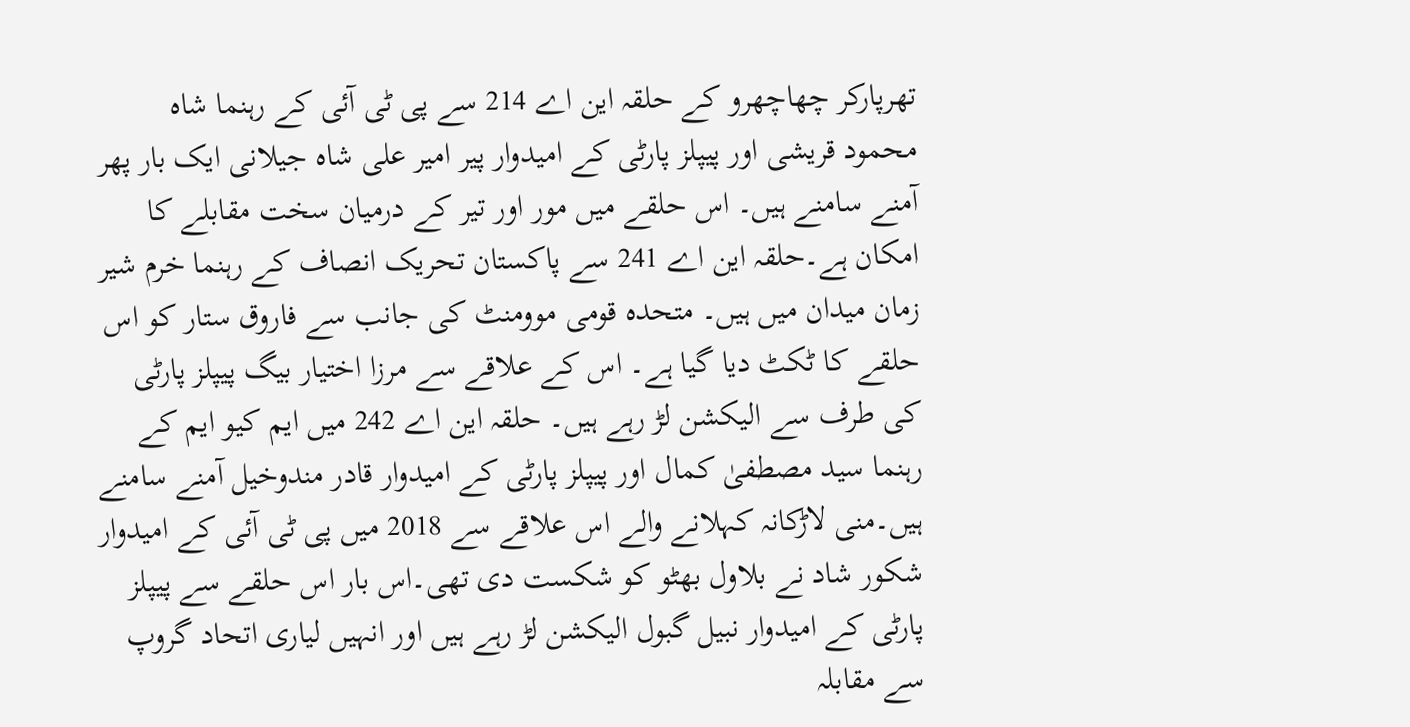تھرپارکر چھاچھرو کے حلقہ این اے 214 سے پی ٹی آئی کے رہنما شاہ محمود قریشی اور پیپلز پارٹی کے امیدوار پیر امیر علی شاہ جیلانی ایک بار پھر آمنے سامنے ہیں۔ اس حلقے میں مور اور تیر کے درمیان سخت مقابلے کا امکان ہے۔حلقہ این اے 241 سے پاکستان تحریک انصاف کے رہنما خرم شیر زمان میدان میں ہیں۔ متحدہ قومی موومنٹ کی جانب سے فاروق ستار کو اس حلقے کا ٹکٹ دیا گیا ہے۔ اس کے علاقے سے مرزا اختیار بیگ پیپلز پارٹی کی طرف سے الیکشن لڑ رہے ہیں۔ حلقہ این اے 242 میں ایم کیو ایم کے رہنما سید مصطفیٰ کمال اور پیپلز پارٹی کے امیدوار قادر مندوخیل آمنے سامنے ہیں۔منی لاڑکانہ کہلانے والے اس علاقے سے 2018 میں پی ٹی آئی کے امیدوار شکور شاد نے بلاول بھٹو کو شکست دی تھی۔اس بار اس حلقے سے پیپلز پارٹی کے امیدوار نبیل گبول الیکشن لڑ رہے ہیں اور انہیں لیاری اتحاد گروپ سے مقابلہ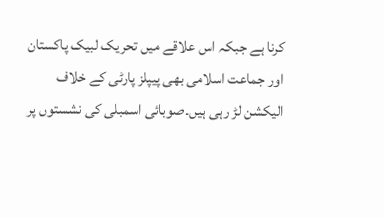کرنا ہے جبکہ اس علاقے میں تحریک لبیک پاکستان اور جماعت اسلامی بھی پیپلز پارٹی کے خلاف الیکشن لڑ رہی ہیں۔صوبائی اسمبلی کی نشستوں پر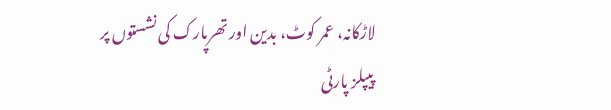لاڑکانہ، عمر کوٹ، بدین اور تھرپارک کی نشستوں پر پیپلز پارٹی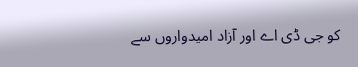کو جی ڈی اے اور آزاد امیدواروں سے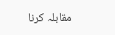مقابلہ کرنا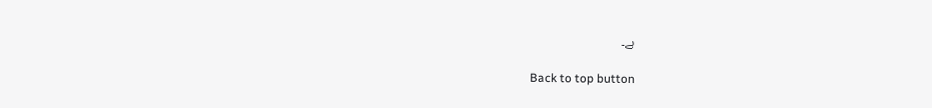ہے۔

Back to top button